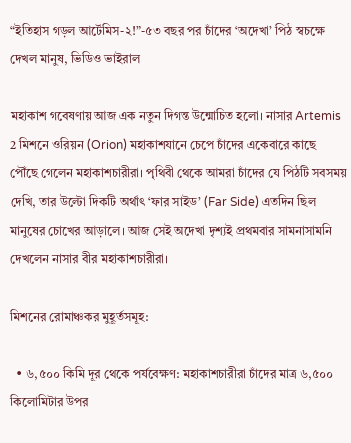“ইতিহাস গড়ল আর্টেমিস-২!”-৫৩ বছর পর চাঁদের ‘অদেখা’ পিঠ স্বচক্ষে দেখল মানুষ, ভিডিও ভাইরাল

মহাকাশ গবেষণায় আজ এক নতুন দিগন্ত উন্মোচিত হলো। নাসার Artemis 2 মিশনে ওরিয়ন (Orion) মহাকাশযানে চেপে চাঁদের একেবারে কাছে পৌঁছে গেলেন মহাকাশচারীরা। পৃথিবী থেকে আমরা চাঁদের যে পিঠটি সবসময় দেখি, তার উল্টো দিকটি অর্থাৎ ‘ফার সাইড’ (Far Side) এতদিন ছিল মানুষের চোখের আড়ালে। আজ সেই অদেখা দৃশ্যই প্রথমবার সামনাসামনি দেখলেন নাসার বীর মহাকাশচারীরা।

মিশনের রোমাঞ্চকর মুহূর্তসমূহ:

  • ৬,৫০০ কিমি দূর থেকে পর্যবেক্ষণ: মহাকাশচারীরা চাঁদের মাত্র ৬,৫০০ কিলোমিটার উপর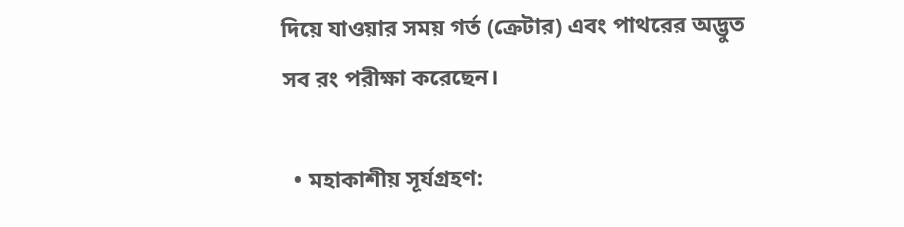দিয়ে যাওয়ার সময় গর্ত (ক্রেটার) এবং পাথরের অদ্ভুত সব রং পরীক্ষা করেছেন।

  • মহাকাশীয় সূর্যগ্রহণ: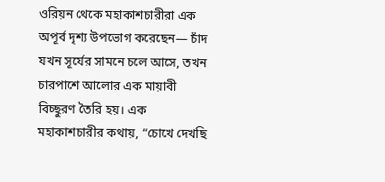ওরিয়ন থেকে মহাকাশচারীরা এক অপূর্ব দৃশ্য উপভোগ করেছেন— চাঁদ যখন সূর্যের সামনে চলে আসে, তখন চারপাশে আলোর এক মায়াবী বিচ্ছুরণ তৈরি হয়। এক মহাকাশচারীর কথায়, “চোখে দেখছি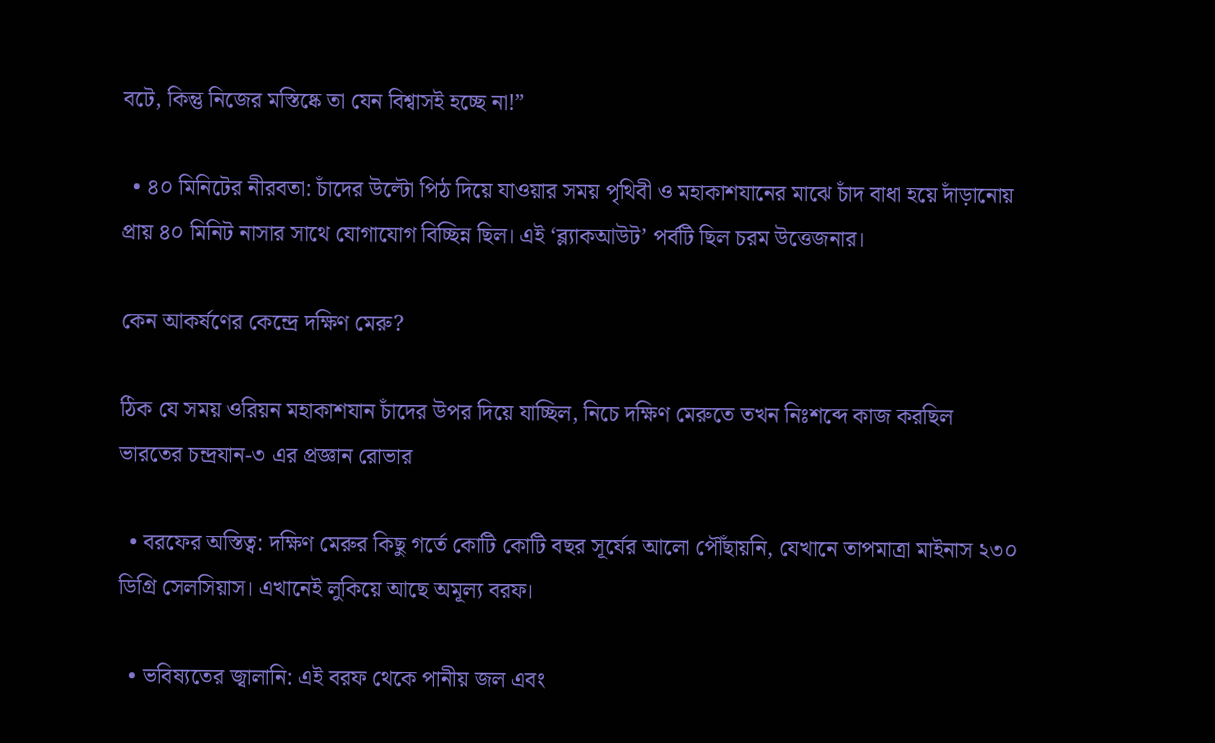বটে, কিন্তু নিজের মস্তিষ্কে তা যেন বিশ্বাসই হচ্ছে না!”

  • ৪০ মিনিটের নীরবতা: চাঁদের উল্টো পিঠ দিয়ে যাওয়ার সময় পৃথিবী ও মহাকাশযানের মাঝে চাঁদ বাধা হয়ে দাঁড়ানোয় প্রায় ৪০ মিনিট নাসার সাথে যোগাযোগ বিচ্ছিন্ন ছিল। এই ‘ব্ল্যাকআউট’ পর্বটি ছিল চরম উত্তেজনার।

কেন আকর্ষণের কেন্দ্রে দক্ষিণ মেরু?

ঠিক যে সময় ওরিয়ন মহাকাশযান চাঁদের উপর দিয়ে যাচ্ছিল, নিচে দক্ষিণ মেরুতে তখন নিঃশব্দে কাজ করছিল ভারতের চন্দ্রযান-৩ এর প্রজ্ঞান রোভার

  • বরফের অস্তিত্ব: দক্ষিণ মেরুর কিছু গর্তে কোটি কোটি বছর সূর্যের আলো পৌঁছায়নি, যেখানে তাপমাত্রা মাইনাস ২৩০ ডিগ্রি সেলসিয়াস। এখানেই লুকিয়ে আছে অমূল্য বরফ।

  • ভবিষ্যতের জ্বালানি: এই বরফ থেকে পানীয় জল এবং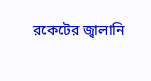রকেটের জ্বালানি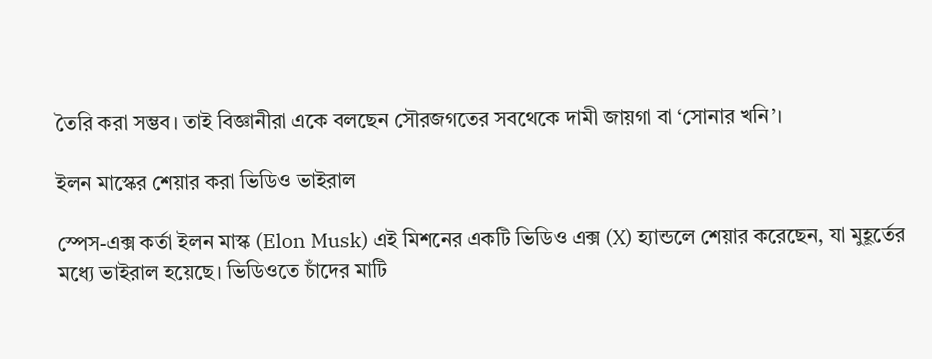তৈরি করা সম্ভব। তাই বিজ্ঞানীরা একে বলছেন সৌরজগতের সবথেকে দামী জায়গা বা ‘সোনার খনি’।

ইলন মাস্কের শেয়ার করা ভিডিও ভাইরাল

স্পেস-এক্স কর্তা ইলন মাস্ক (Elon Musk) এই মিশনের একটি ভিডিও এক্স (X) হ্যান্ডলে শেয়ার করেছেন, যা মুহূর্তের মধ্যে ভাইরাল হয়েছে। ভিডিওতে চাঁদের মাটি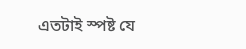এতটাই স্পষ্ট যে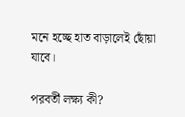মনে হচ্ছে হাত বাড়ালেই ছোঁয়া যাবে।

পরবর্তী লক্ষ্য কী?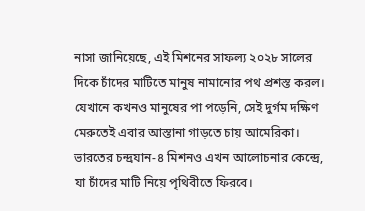নাসা জানিয়েছে, এই মিশনের সাফল্য ২০২৮ সালের দিকে চাঁদের মাটিতে মানুষ নামানোর পথ প্রশস্ত করল। যেখানে কখনও মানুষের পা পড়েনি, সেই দুর্গম দক্ষিণ মেরুতেই এবার আস্তানা গাড়তে চায় আমেরিকা। ভারতের চন্দ্রযান-৪ মিশনও এখন আলোচনার কেন্দ্রে, যা চাঁদের মাটি নিয়ে পৃথিবীতে ফিরবে।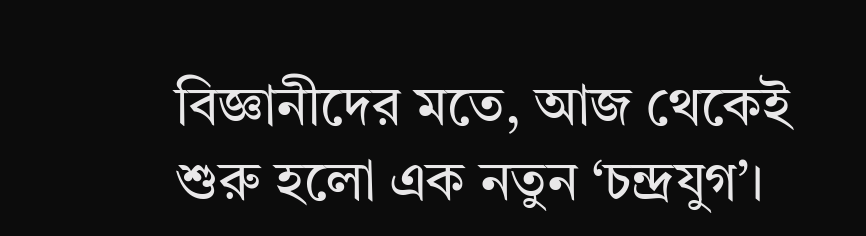বিজ্ঞানীদের মতে, আজ থেকেই শুরু হলো এক নতুন ‘চন্দ্রযুগ’।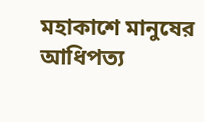মহাকাশে মানুষের আধিপত্য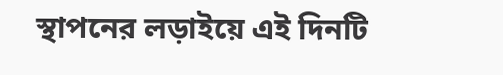স্থাপনের লড়াইয়ে এই দিনটি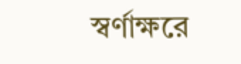স্বর্ণাক্ষরে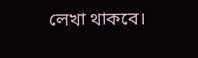লেখা থাকবে।